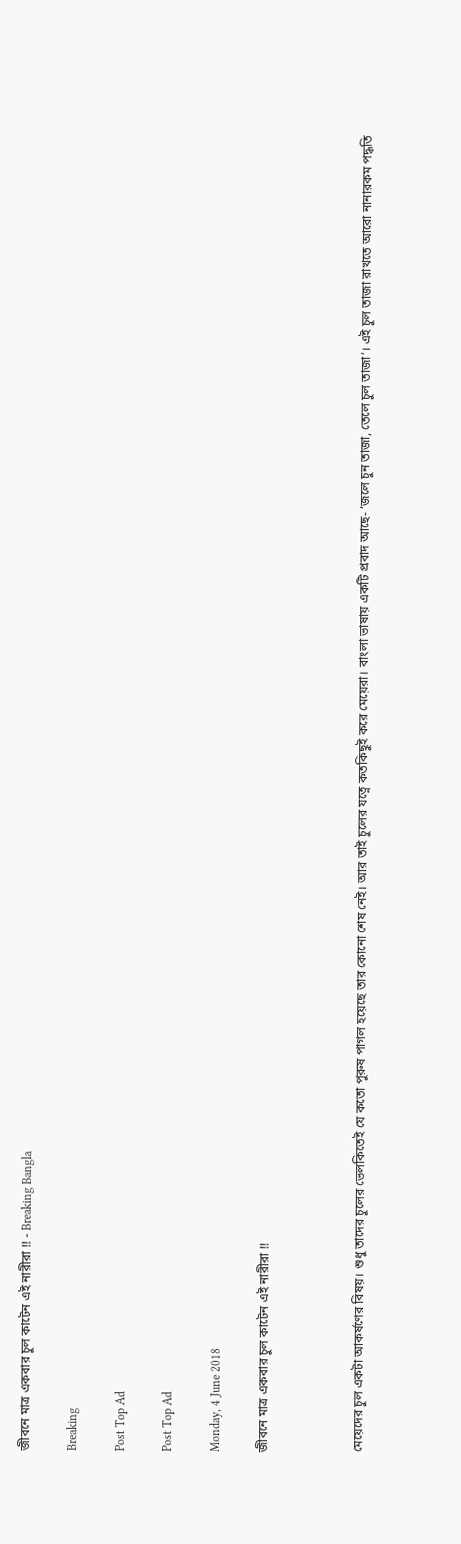জীবনে মাত্র একবার চুল কাটেন এই নারীরা !! - Breaking Bangla

Breaking

Post Top Ad

Post Top Ad

Monday, 4 June 2018

জীবনে মাত্র একবার চুল কাটেন এই নারীরা !!



মেয়েদের চুল একটা আকর্ষণের বিষয়। শুধু তাদের চুলের ভেলকিতেই যে কতো পুরুষ পাগল হয়েছে তার কোনো শেষ নেই। আর তাই চুলের যত্নে কতকিছুই করে মেয়েরা। বাংলা ভাষায় একটি প্রবাদ আছে- ‘জলে চুন তাজা, তেলে চুল তাজা’। এই চুল তাজা রাখতে আরো নানারকম পদ্ধতি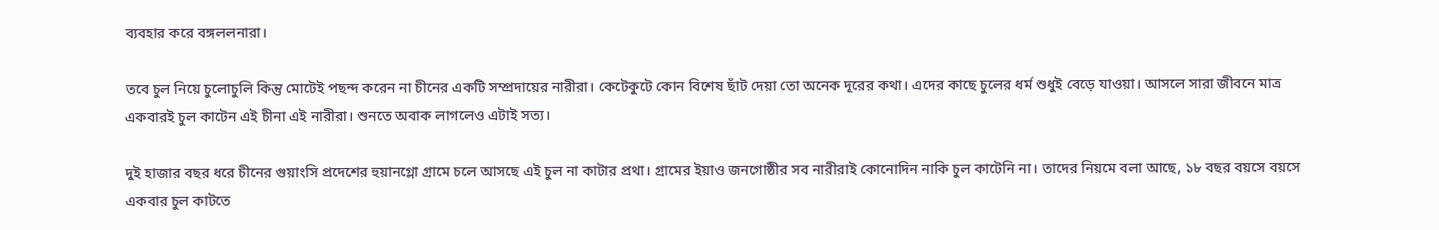ব্যবহার করে বঙ্গললনারা।

তবে চুল নিয়ে চুলোচুলি কিন্তু মোটেই পছন্দ করেন না চীনের একটি সম্প্রদায়ের নারীরা। কেটেকুটে কোন বিশেষ ছাঁট দেয়া তো অনেক দূরের কথা। এদের কাছে চুলের ধর্ম শুধুই বেড়ে যাওয়া। আসলে সারা জীবনে মাত্র একবারই চুল কাটেন এই চীনা এই নারীরা। শুনতে অবাক লাগলেও এটাই সত্য।

দুই হাজার বছর ধরে চীনের গুয়াংসি প্রদেশের হুয়ানগ্লো গ্রামে চলে আসছে এই চুল না কাটার প্রথা। গ্রামের ইয়াও জনগোষ্ঠীর সব নারীরাই কোনোদিন নাকি চুল কাটেনি না। তাদের নিয়মে বলা আছে, ১৮ বছর বয়সে বয়সে একবার চুল কাটতে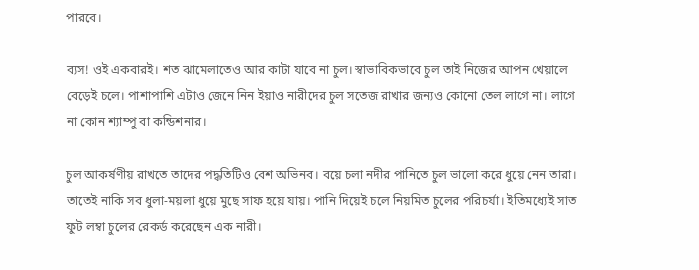পারবে।

ব্যস! ওই একবারই। শত ঝামেলাতেও আর কাটা যাবে না চুল। স্বাভাবিকভাবে চুল তাই নিজের আপন খেয়ালে বেড়েই চলে। পাশাপাশি এটাও জেনে নিন ইয়াও নারীদের চুল সতেজ রাখার জন্যও কোনো তেল লাগে না। লাগে না কোন শ্যাম্পু বা কন্ডিশনার।

চুল আকর্ষণীয় রাখতে তাদের পদ্ধতিটিও বেশ অভিনব। বয়ে চলা নদীর পানিতে চুল ভালো করে ধুয়ে নেন তারা। তাতেই নাকি সব ধুলা-ময়লা ধুয়ে মুছে সাফ হয়ে যায়। পানি দিয়েই চলে নিয়মিত চুলের পরিচর্যা। ইতিমধ্যেই সাত ফুট লম্বা চুলের রেকর্ড করেছেন এক নারী।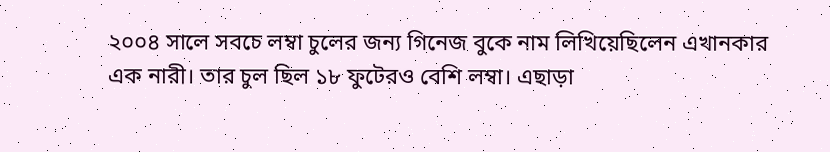২০০৪ সালে সবচে লম্বা চুলের জন্য গিনেজ বুকে নাম লিখিয়েছিলেন এখানকার এক নারী। তার চুল ছিল ১৮ ফুটেরও বেশি লম্বা। এছাড়া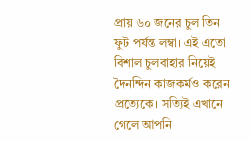প্রায় ৬০ জনের চুল তিন ফুট পর্যন্ত লম্বা। এই এতো বিশাল চুলবাহার নিয়েই দৈনন্দিন কাজকর্মও করেন প্রত্যেকে। সত্যিই এখানে গেলে আপনি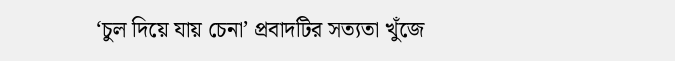‘চুল দিয়ে যায় চেনা’ প্রবাদটির সত্যতা খুঁজে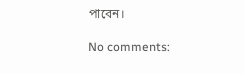পাবেন।

No comments: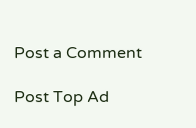Post a Comment

Post Top Ad